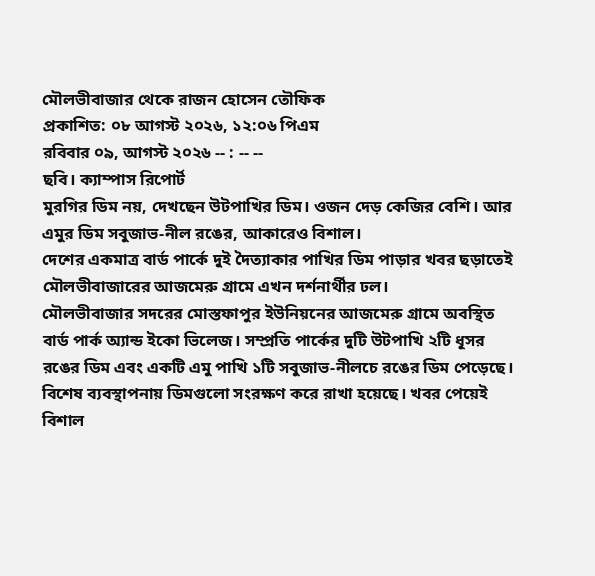মৌলভীবাজার থেকে রাজন হোসেন তৌফিক
প্রকাশিত: ০৮ আগস্ট ২০২৬, ১২:০৬ পিএম
রবিবার ০৯, আগস্ট ২০২৬ -- : -- --
ছবি। ক্যাম্পাস রিপোর্ট
মুরগির ডিম নয়, দেখছেন উটপাখির ডিম। ওজন দেড় কেজির বেশি। আর এমুর ডিম সবুজাভ-নীল রঙের, আকারেও বিশাল।
দেশের একমাত্র বার্ড পার্কে দুই দৈত্যাকার পাখির ডিম পাড়ার খবর ছড়াতেই মৌলভীবাজারের আজমেরু গ্রামে এখন দর্শনার্থীর ঢল।
মৌলভীবাজার সদরের মোস্তফাপুর ইউনিয়নের আজমেরু গ্রামে অবস্থিত বার্ড পার্ক অ্যান্ড ইকো ভিলেজ। সম্প্রতি পার্কের দুটি উটপাখি ২টি ধূসর রঙের ডিম এবং একটি এমু পাখি ১টি সবুজাভ-নীলচে রঙের ডিম পেড়েছে।
বিশেষ ব্যবস্থাপনায় ডিমগুলো সংরক্ষণ করে রাখা হয়েছে। খবর পেয়েই বিশাল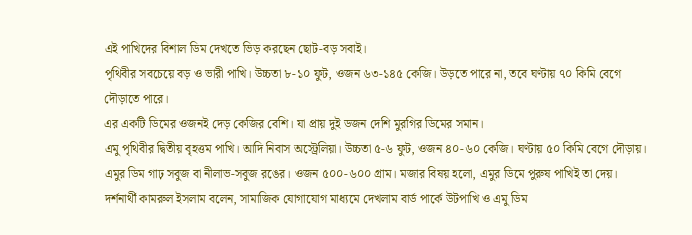এই পাখিদের বিশাল ডিম দেখতে ভিড় করছেন ছোট-বড় সবাই।
পৃথিবীর সবচেয়ে বড় ও ভারী পাখি। উচ্চতা ৮-১০ ফুট, ওজন ৬৩-১৪৫ কেজি। উড়তে পারে না, তবে ঘণ্টায় ৭০ কিমি বেগে দৌড়াতে পারে।
এর একটি ডিমের ওজনই দেড় কেজির বেশি। যা প্রায় দুই ডজন দেশি মুরগির ডিমের সমান।
এমু পৃথিবীর দ্বিতীয় বৃহত্তম পাখি। আদি নিবাস অস্ট্রেলিয়া। উচ্চতা ৫-৬ ফুট, ওজন ৪০-৬০ কেজি। ঘণ্টায় ৫০ কিমি বেগে দৌড়ায়।
এমুর ডিম গাঢ় সবুজ বা নীলাভ-সবুজ রঙের। ওজন ৫০০-৬০০ গ্রাম। মজার বিষয় হলো, এমুর ডিমে পুরুষ পাখিই তা দেয়।
দর্শনার্থী কামরুল ইসলাম বলেন, সামাজিক যোগাযোগ মাধ্যমে দেখলাম বার্ড পার্কে উটপাখি ও এমু ডিম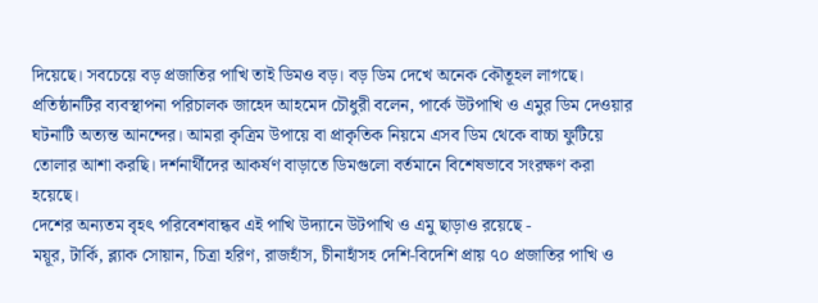দিয়েছে। সবচেয়ে বড় প্রজাতির পাখি তাই ডিমও বড়। বড় ডিম দেখে অনেক কৌতূহল লাগছে।
প্রতিষ্ঠানটির ব্যবস্থাপনা পরিচালক জাহেদ আহমেদ চৌধুরী বলেন, পার্কে উটপাখি ও এমুর ডিম দেওয়ার ঘটনাটি অত্যন্ত আনন্দের। আমরা কৃত্রিম উপায়ে বা প্রাকৃতিক নিয়মে এসব ডিম থেকে বাচ্চা ফুটিয়ে তোলার আশা করছি। দর্শনার্থীদের আকর্ষণ বাড়াতে ডিমগুলো বর্তমানে বিশেষভাবে সংরক্ষণ করা হয়েছে।
দেশের অন্যতম বৃহৎ পরিবেশবান্ধব এই পাখি উদ্যানে উটপাখি ও এমু ছাড়াও রয়েছে -
ময়ূর, টার্কি, ব্ল্যাক সোয়ান, চিত্রা হরিণ, রাজহাঁস, চীনাহাঁসহ দেশি-বিদেশি প্রায় ৭০ প্রজাতির পাখি ও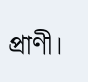প্রাণী।